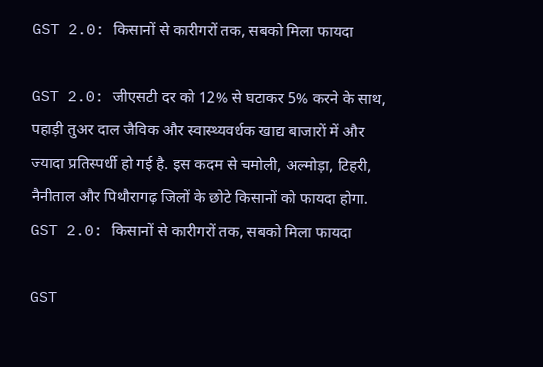GST 2.0: किसानों से कारीगरों तक, सबको मिला फायदा

GST 2.0: जीएसटी दर को 12% से घटाकर 5% करने के साथ, पहाड़ी तुअर दाल जैविक और स्वास्थ्यवर्धक खाद्य बाजारों में और ज्यादा प्रतिस्पर्धी हो गई है. इस कदम से चमोली, अल्मोड़ा, टिहरी, नैनीताल और पिथौरागढ़ जिलों के छोटे किसानों को फायदा होगा.
GST 2.0: किसानों से कारीगरों तक, सबको मिला फायदा

GST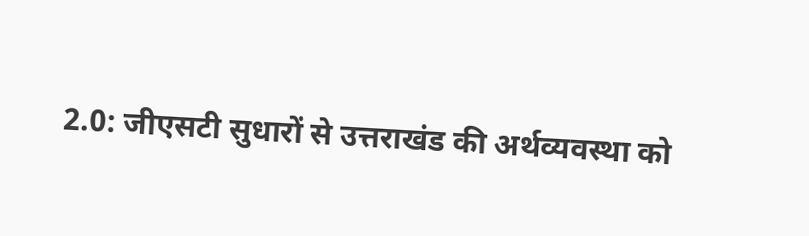2.0: जीएसटी सुधारों से उत्तराखंड की अर्थव्यवस्था को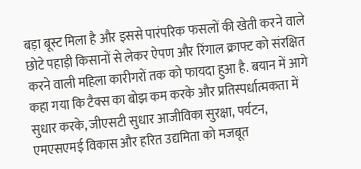बड़ा बूस्ट मिला है और इससे पारंपरिक फसलों की खेती करने वाले छोटे पहाड़ी किसानों से लेकर ऐपण और रिंगाल क्राफ्ट को संरक्षित करने वाली महिला कारीगरों तक को फायदा हुआ है. बयान में आगे कहा गया कि टैक्स का बोझ कम करके और प्रतिस्पर्धात्मकता में सुधार करके, जीएसटी सुधार आजीविका सुरक्षा, पर्यटन, एमएसएमई विकास और हरित उद्यमिता को मजबूत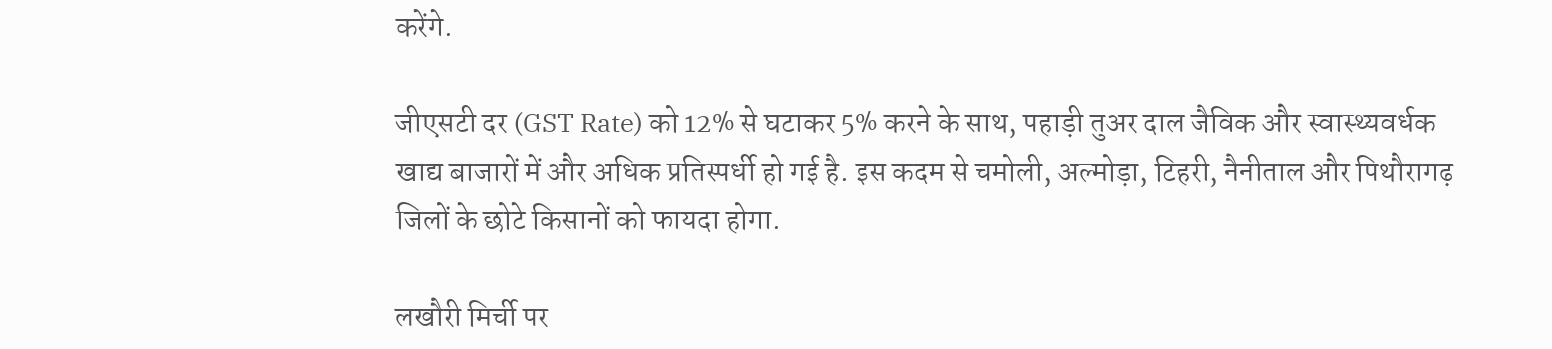करेंगे.

जीएसटी दर (GST Rate) को 12% से घटाकर 5% करने के साथ, पहाड़ी तुअर दाल जैविक और स्वास्थ्यवर्धक खाद्य बाजारों में और अधिक प्रतिस्पर्धी हो गई है. इस कदम से चमोली, अल्मोड़ा, टिहरी, नैनीताल और पिथौरागढ़ जिलों के छोटे किसानों को फायदा होगा.

लखौरी मिर्ची पर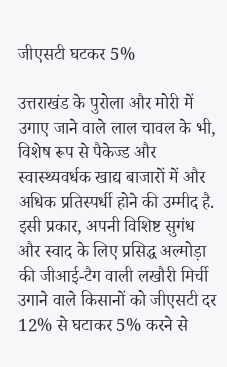जीएसटी घटकर 5%

उत्तराखंड के पुरोला और मोरी में उगाए जाने वाले लाल चावल के भी, विशेष रूप से पैकेज्ड और स्वास्थ्यवर्धक खाद्य बाजारों में और अधिक प्रतिस्पर्धी होने की उम्मीद है. इसी प्रकार, अपनी विशिष्ट सुगंध और स्वाद के लिए प्रसिद्ध अल्मोड़ा की जीआई-टैग वाली लखौरी मिर्ची उगाने वाले किसानों को जीएसटी दर 12% से घटाकर 5% करने से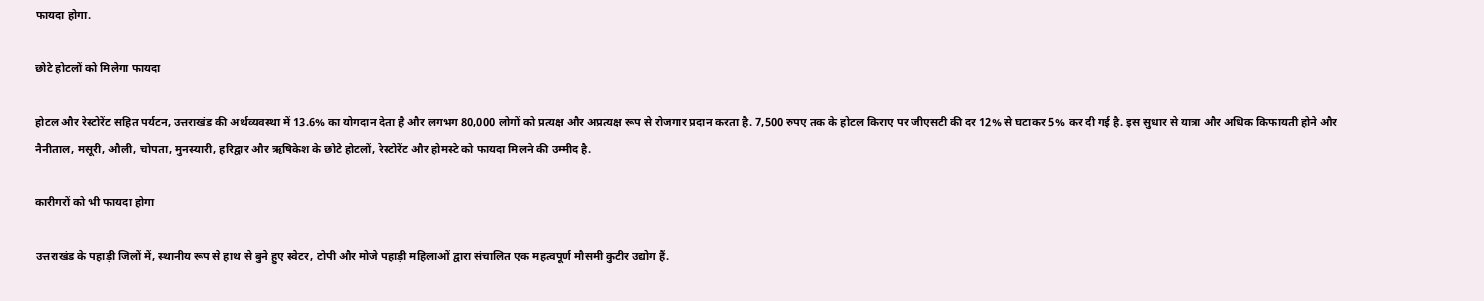फायदा होगा.

छोटे होटलों को मिलेगा फायदा

होटल और रेस्टोरेंट सहित पर्यटन, उत्तराखंड की अर्थव्यवस्था में 13.6% का योगदान देता है और लगभग 80,000 लोगों को प्रत्यक्ष और अप्रत्यक्ष रूप से रोजगार प्रदान करता है. 7,500 रुपए तक के होटल किराए पर जीएसटी की दर 12% से घटाकर 5% कर दी गई है. इस सुधार से यात्रा और अधिक किफायती होने और नैनीताल, मसूरी, औली, चोपता, मुनस्यारी, हरिद्वार और ऋषिकेश के छोटे होटलों, रेस्टोरेंट और होमस्टे को फायदा मिलने की उम्मीद है.

कारीगरों को भी फायदा होगा

उत्तराखंड के पहाड़ी जिलों में, स्थानीय रूप से हाथ से बुने हुए स्वेटर, टोपी और मोजे पहाड़ी महिलाओं द्वारा संचालित एक महत्वपूर्ण मौसमी कुटीर उद्योग हैं.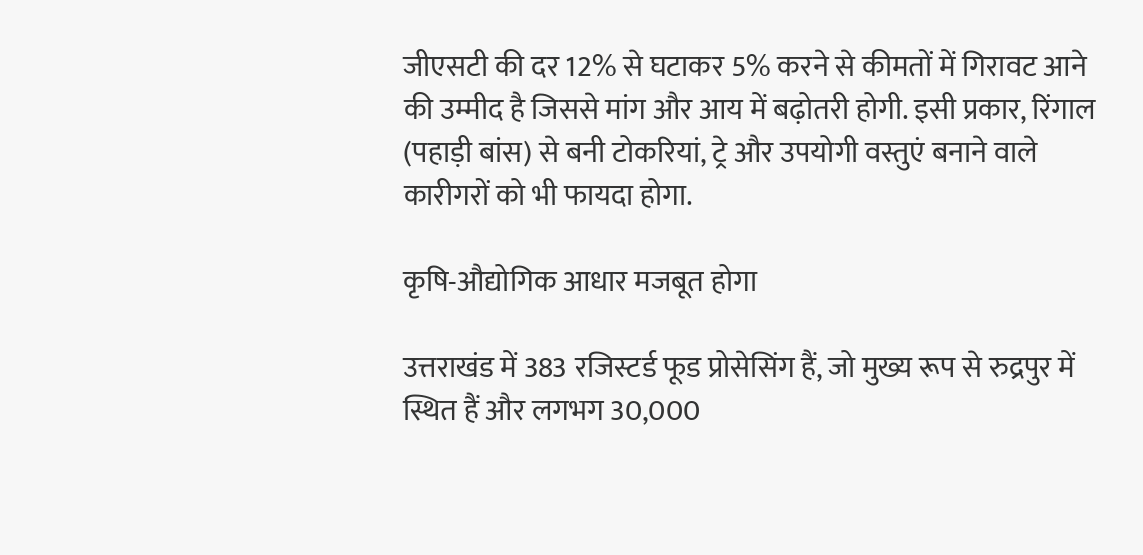जीएसटी की दर 12% से घटाकर 5% करने से कीमतों में गिरावट आने की उम्मीद है जिससे मांग और आय में बढ़ोतरी होगी. इसी प्रकार, रिंगाल (पहाड़ी बांस) से बनी टोकरियां, ट्रे और उपयोगी वस्तुएं बनाने वाले कारीगरों को भी फायदा होगा.

कृषि-औद्योगिक आधार मजबूत होगा

उत्तराखंड में 383 रजिस्टर्ड फूड प्रोसेसिंग हैं, जो मुख्य रूप से रुद्रपुर में स्थित हैं और लगभग 30,000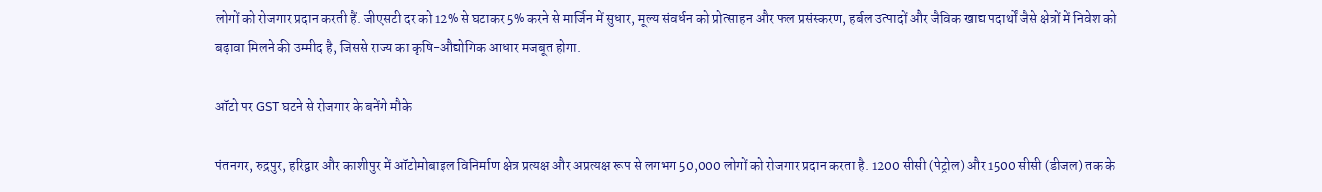लोगों को रोजगार प्रदान करती हैं. जीएसटी दर को 12% से घटाकर 5% करने से मार्जिन में सुधार, मूल्य संवर्धन को प्रोत्साहन और फल प्रसंस्करण, हर्बल उत्पादों और जैविक खाद्य पदार्थों जैसे क्षेत्रों में निवेश को बढ़ावा मिलने की उम्मीद है, जिससे राज्य का कृषि-औद्योगिक आधार मजबूत होगा.

ऑटो पर GST घटने से रोजगार के बनेंगे मौके

पंतनगर, रुद्रपुर, हरिद्वार और काशीपुर में ऑटोमोबाइल विनिर्माण क्षेत्र प्रत्यक्ष और अप्रत्यक्ष रूप से लगभग 50,000 लोगों को रोजगार प्रदान करता है. 1200 सीसी (पेट्रोल) और 1500 सीसी (डीजल) तक के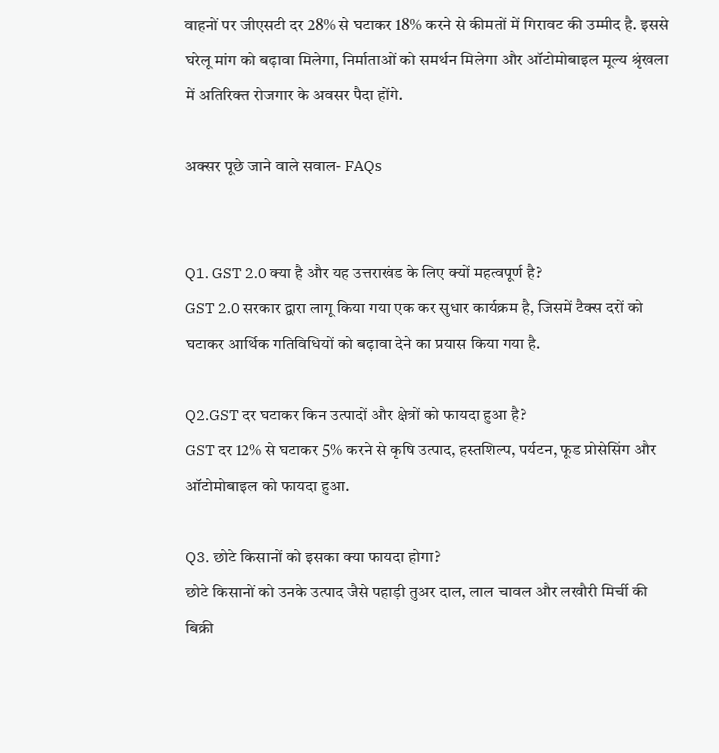वाहनों पर जीएसटी दर 28% से घटाकर 18% करने से कीमतों में गिरावट की उम्मीद है. इससे घरेलू मांग को बढ़ावा मिलेगा, निर्माताओं को समर्थन मिलेगा और ऑटोमोबाइल मूल्य श्रृंखला में अतिरिक्त रोजगार के अवसर पैदा होंगे.

अक्सर पूछे जाने वाले सवाल- FAQs


Q1. GST 2.0 क्या है और यह उत्तराखंड के लिए क्यों महत्वपूर्ण है?
GST 2.0 सरकार द्वारा लागू किया गया एक कर सुधार कार्यक्रम है, जिसमें टैक्स दरों को घटाकर आर्थिक गतिविधियों को बढ़ावा देने का प्रयास किया गया है.

Q2.GST दर घटाकर किन उत्पादों और क्षेत्रों को फायदा हुआ है?
GST दर 12% से घटाकर 5% करने से कृषि उत्पाद, हस्तशिल्प, पर्यटन, फूड प्रोसेसिंग और ऑटोमोबाइल को फायदा हुआ.

Q3. छोटे किसानों को इसका क्या फायदा होगा?
छोटे किसानों को उनके उत्पाद जैसे पहाड़ी तुअर दाल, लाल चावल और लखौरी मिर्ची की बिक्री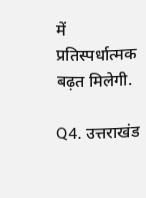में प्रतिस्पर्धात्मक बढ़त मिलेगी.

Q4. उत्तराखंड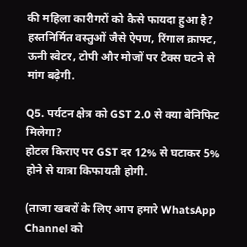की महिला कारीगरों को कैसे फायदा हुआ है?
हस्तनिर्मित वस्तुओं जैसे ऐपण, रिंगाल क्राफ्ट, ऊनी स्वेटर, टोपी और मोजों पर टैक्स घटने से मांग बढ़ेगी.

Q5. पर्यटन क्षेत्र को GST 2.0 से क्या बेनिफिट मिलेगा?
होटल किराए पर GST दर 12% से घटाकर 5% होने से यात्रा किफायती होगी.

(ताजा खबरों के लिए आप हमारे WhatsApp Channel को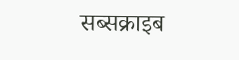सब्सक्राइब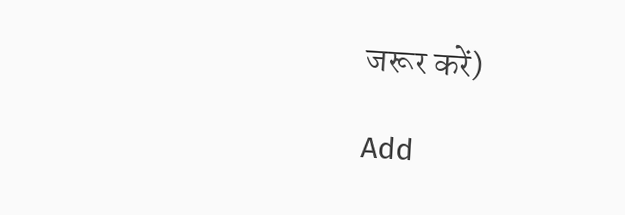जरूर करें)

Add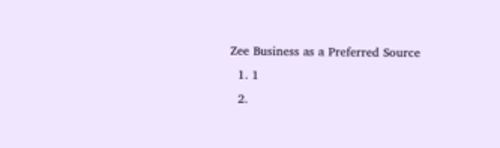Zee Business as a Preferred Source
  1. 1
  2.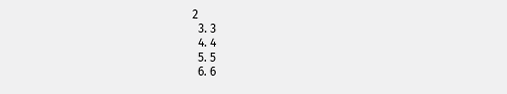2
  3. 3
  4. 4
  5. 5
  6. 6